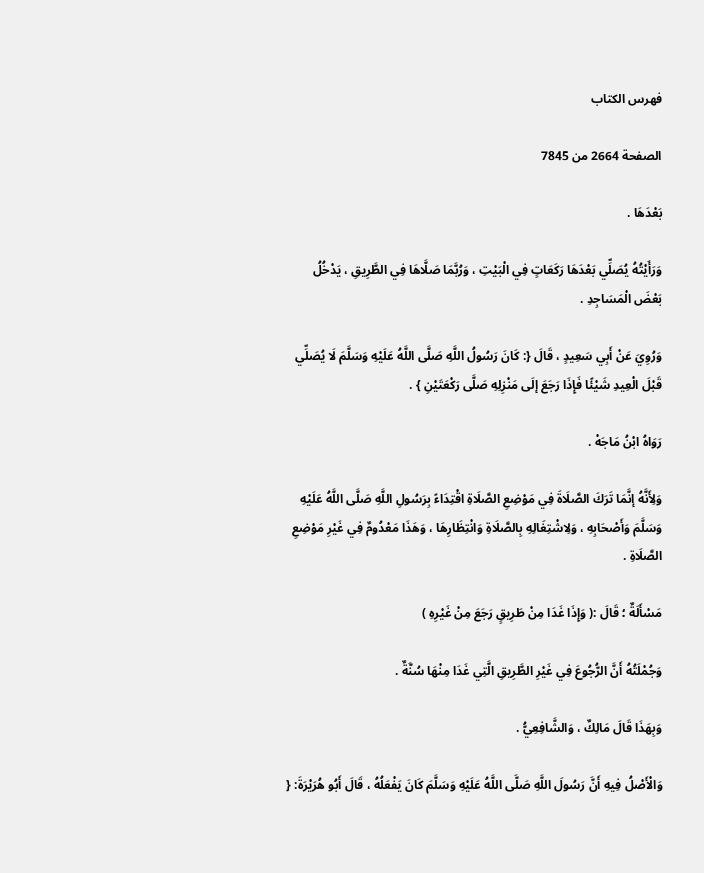فهرس الكتاب

الصفحة 2664 من 7845

بَعْدَهَا .

وَرَأَيْتُهُ يُصَلِّي بَعْدَهَا رَكَعَاتٍ فِي الْبَيْتِ ، وَرُبَّمَا صَلَّاهَا فِي الطَّرِيقِ ، يَدْخُلُ بَعْضَ الْمَسَاجِدِ .

وَرُوِيَ عَنْ أَبِي سَعِيدٍ ، قَالَ {: كَانَ رَسُولُ اللَّهِ صَلَّى اللَّهُ عَلَيْهِ وَسَلَّمَ لَا يُصَلِّي قَبْلَ الْعِيدِ شَيْئًا فَإِذَا رَجَعَ إلَى مَنْزِلِهِ صَلَّى رَكْعَتَيْنِ } .

رَوَاهُ ابْنُ مَاجَهْ .

وَلِأَنَّهُ إنَّمَا تَرَكَ الصَّلَاةَ فِي مَوْضِعِ الصَّلَاةِ اقْتِدَاءً بِرَسُولِ اللَّهِ صَلَّى اللَّهُ عَلَيْهِ وَسَلَّمَ وَأَصْحَابِهِ ، وَلِاشْتِغَالِهِ بِالصَّلَاةِ وَانْتِظَارِهَا ، وَهَذَا مَعْدُومٌ فِي غَيْرِ مَوْضِعِ الصَّلَاةِ .

مَسْأَلَةٌ ؛ قَالَ :( وَإِذَا غَدَا مِنْ طَرِيقٍ رَجَعَ مِنْ غَيْرِهِ )

وَجُمْلَتُهُ أَنَّ الرُّجُوعَ فِي غَيْرِ الطَّرِيقِ الَّتِي غَدَا مِنْهَا سُنَّةٌ .

وَبِهَذَا قَالَ مَالِكٌ ، وَالشَّافِعِيُّ .

وَالْأَصْلُ فِيهِ أَنَّ رَسُولَ اللَّهِ صَلَّى اللَّهُ عَلَيْهِ وَسَلَّمَ كَانَ يَفْعَلُهُ ، قَالَ أَبُو هُرَيْرَةَ: {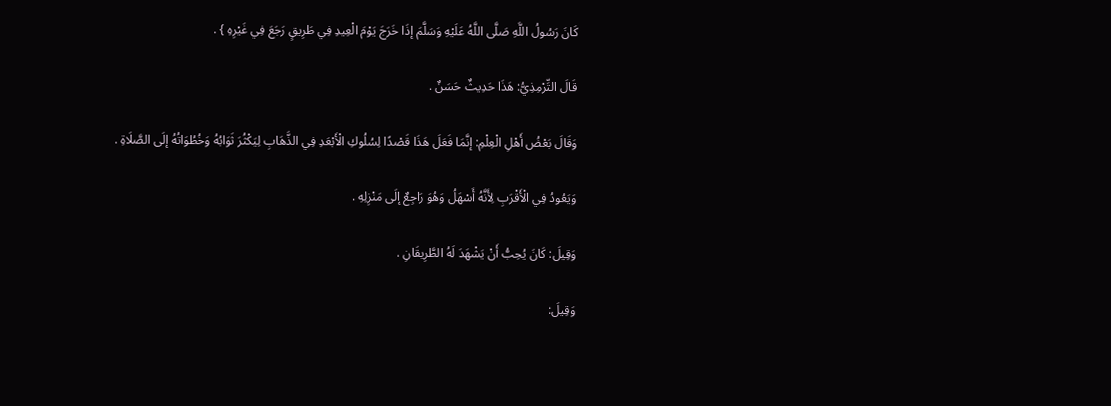كَانَ رَسُولُ اللَّهِ صَلَّى اللَّهُ عَلَيْهِ وَسَلَّمَ إذَا خَرَجَ يَوْمَ الْعِيدِ فِي طَرِيقٍ رَجَعَ فِي غَيْرِهِ } .

قَالَ التِّرْمِذِيُّ: هَذَا حَدِيثٌ حَسَنٌ .

وَقَالَ بَعْضُ أَهْلِ الْعِلْمِ: إنَّمَا فَعَلَ هَذَا قَصْدًا لِسُلُوكِ الْأَبْعَدِ فِي الذَّهَابِ لِيَكْثُرَ ثَوَابُهُ وَخُطُوَاتُهُ إلَى الصَّلَاةِ .

وَيَعُودُ فِي الْأَقْرَبِ لِأَنَّهُ أَسْهَلُ وَهُوَ رَاجِعٌ إلَى مَنْزِلِهِ .

وَقِيلَ: كَانَ يُحِبُّ أَنْ يَشْهَدَ لَهُ الطَّرِيقَانِ .

وَقِيلَ: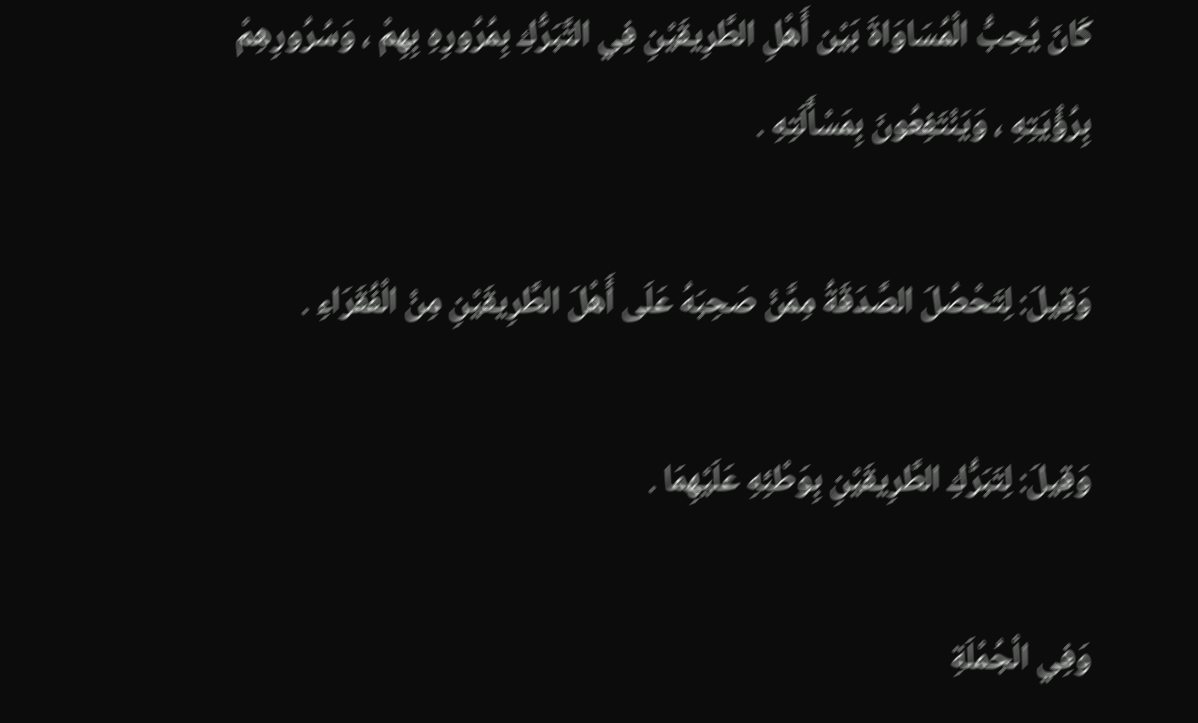كَانَ يُحِبُّ الْمُسَاوَاةَ بَيْن أَهْلِ الطَّرِيقَيْنِ فِي التَّبَرُّكِ بِمُرُورِهِ بِهِمْ ، وَسُرُورِهِمْ بِرُؤْيَتِهِ ، وَيَنْتَفِعُونَ بِمَسْأَلَتِهِ .

وَقِيلَ: لِتَحْصُلَ الصَّدَقَةُ مِمَّنْ صَحِبَهُ عَلَى أَهْلَ الطَّرِيقَيْنِ مِنْ الْفُقَرَاءِ .

وَقِيلَ: لِتَبَرُّكِ الطَّرِيقَيْنِ بِوَطْئِهِ عَلَيْهِمَا .

وَفِي الْجُمْلَةِ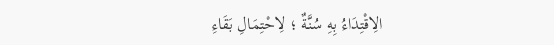الِاقْتِدَاءُ بِهِ سُنَّةٌ ؛ لِاحْتِمَالِ بَقَاءِ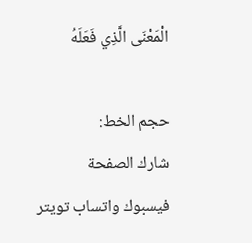الْمَعْنَى الَّذِي فَعَلَهُ

حجم الخط:
شارك الصفحة
فيسبوك واتساب تويتر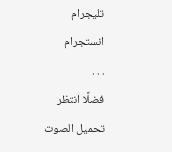تليجرام انستجرام
. . .
فضلًا انتظر تحميل الصوت